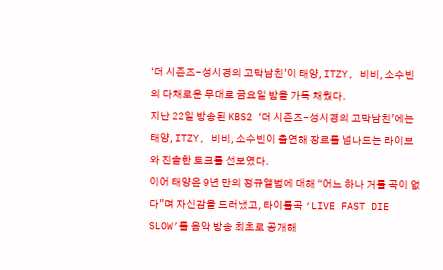‘더 시즌즈-성시경의 고막남친’이 태양, ITZY, 비비, 소수빈의 다채로운 무대로 금요일 밤을 가득 채웠다.
지난 22일 방송된 KBS2 ‘더 시즌즈-성시경의 고막남친’에는 태양, ITZY, 비비, 소수빈이 출연해 장르를 넘나드는 라이브와 진솔한 토크를 선보였다.
이어 태양은 9년 만의 정규앨범에 대해 “어느 하나 거를 곡이 없다”며 자신감을 드러냈고, 타이틀곡 ‘LIVE FAST DIE SLOW’를 음악 방송 최초로 공개해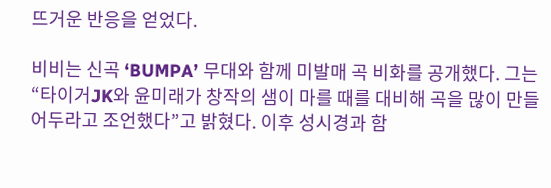뜨거운 반응을 얻었다.

비비는 신곡 ‘BUMPA’ 무대와 함께 미발매 곡 비화를 공개했다. 그는 “타이거JK와 윤미래가 창작의 샘이 마를 때를 대비해 곡을 많이 만들어두라고 조언했다”고 밝혔다. 이후 성시경과 함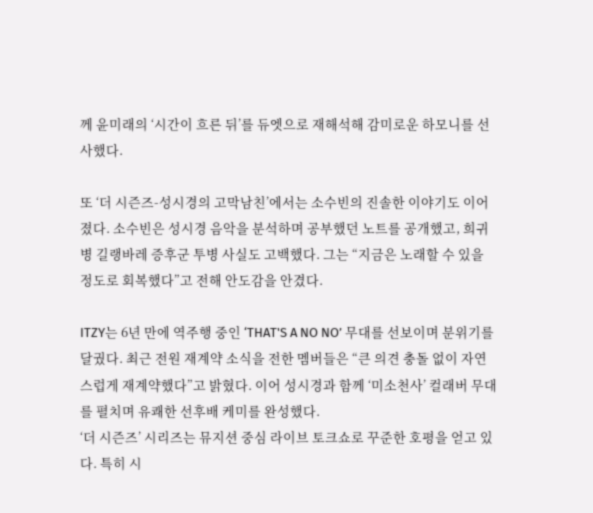께 윤미래의 ‘시간이 흐른 뒤’를 듀엣으로 재해석해 감미로운 하모니를 선사했다.

또 ‘더 시즌즈-성시경의 고막남친’에서는 소수빈의 진솔한 이야기도 이어졌다. 소수빈은 성시경 음악을 분석하며 공부했던 노트를 공개했고, 희귀병 길랭바레 증후군 투병 사실도 고백했다. 그는 “지금은 노래할 수 있을 정도로 회복했다”고 전해 안도감을 안겼다.

ITZY는 6년 만에 역주행 중인 ‘THAT'S A NO NO’ 무대를 선보이며 분위기를 달궜다. 최근 전원 재계약 소식을 전한 멤버들은 “큰 의견 충돌 없이 자연스럽게 재계약했다”고 밝혔다. 이어 성시경과 함께 ‘미소천사’ 컬래버 무대를 펼치며 유쾌한 선후배 케미를 완성했다.
‘더 시즌즈’ 시리즈는 뮤지션 중심 라이브 토크쇼로 꾸준한 호평을 얻고 있다. 특히 시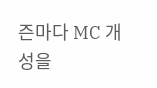즌마다 MC 개성을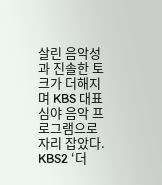살린 음악성과 진솔한 토크가 더해지며 KBS 대표 심야 음악 프로그램으로 자리 잡았다.
KBS2 ‘더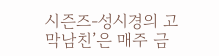시즌즈-성시경의 고막남친’은 매주 금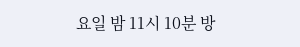요일 밤 11시 10분 방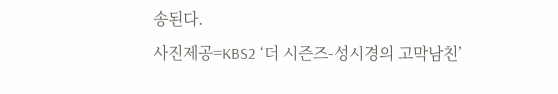송된다.
사진제공=KBS2 ‘더 시즌즈-성시경의 고막남친’